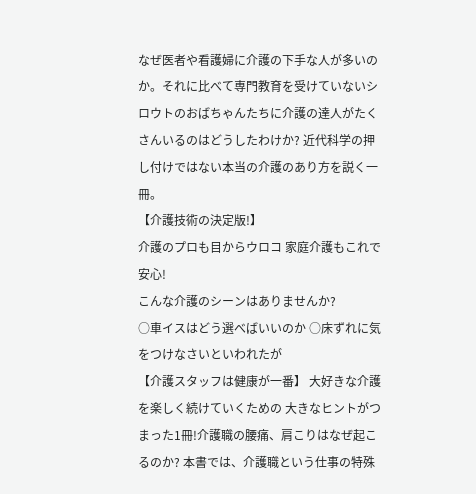なぜ医者や看護婦に介護の下手な人が多いのか。それに比べて専門教育を受けていないシロウトのおばちゃんたちに介護の達人がたくさんいるのはどうしたわけか? 近代科学の押し付けではない本当の介護のあり方を説く一冊。
【介護技術の決定版!】
介護のプロも目からウロコ 家庭介護もこれで安心!
こんな介護のシーンはありませんか?
○車イスはどう選べばいいのか ○床ずれに気をつけなさいといわれたが
【介護スタッフは健康が一番】 大好きな介護を楽しく続けていくための 大きなヒントがつまった1冊!介護職の腰痛、肩こりはなぜ起こるのか? 本書では、介護職という仕事の特殊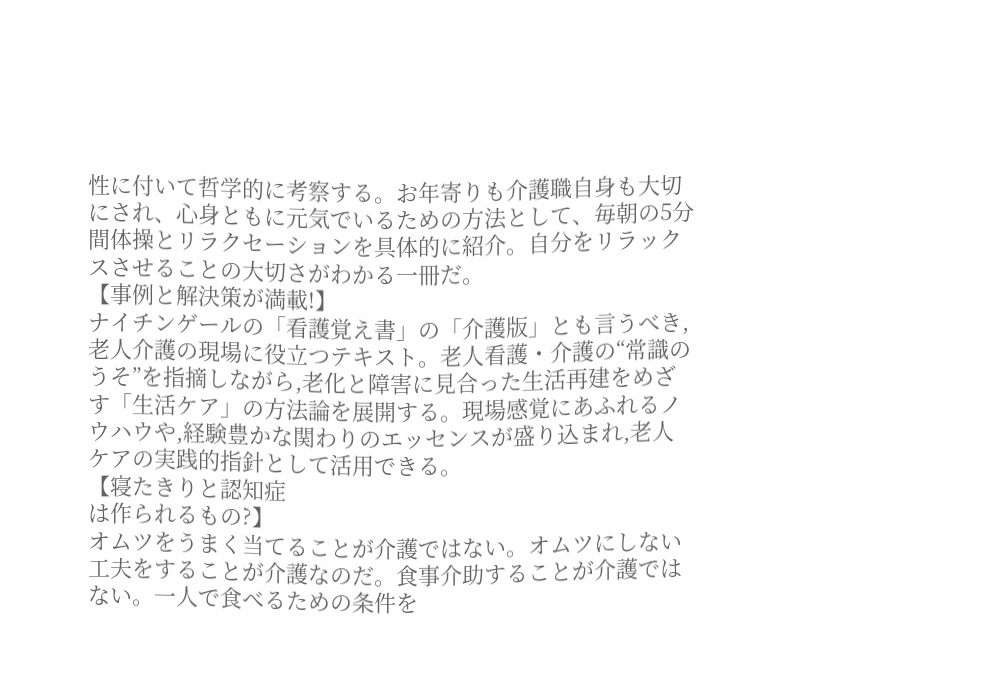性に付いて哲学的に考察する。お年寄りも介護職自身も大切にされ、心身ともに元気でいるための方法として、毎朝の5分間体操とリラクセーションを具体的に紹介。自分をリラックスさせることの大切さがわかる一冊だ。
【事例と解決策が満載!】
ナイチンゲールの「看護覚え書」の「介護版」とも言うべき,老人介護の現場に役立つテキスト。老人看護・介護の“常識のうそ”を指摘しながら,老化と障害に見合った生活再建をめざす「生活ケア」の方法論を展開する。現場感覚にあふれるノウハウや,経験豊かな関わりのエッセンスが盛り込まれ,老人ケアの実践的指針として活用できる。
【寝たきりと認知症
は作られるもの?】
オムツをうまく当てることが介護ではない。オムツにしない工夫をすることが介護なのだ。食事介助することが介護ではない。一人で食べるための条件を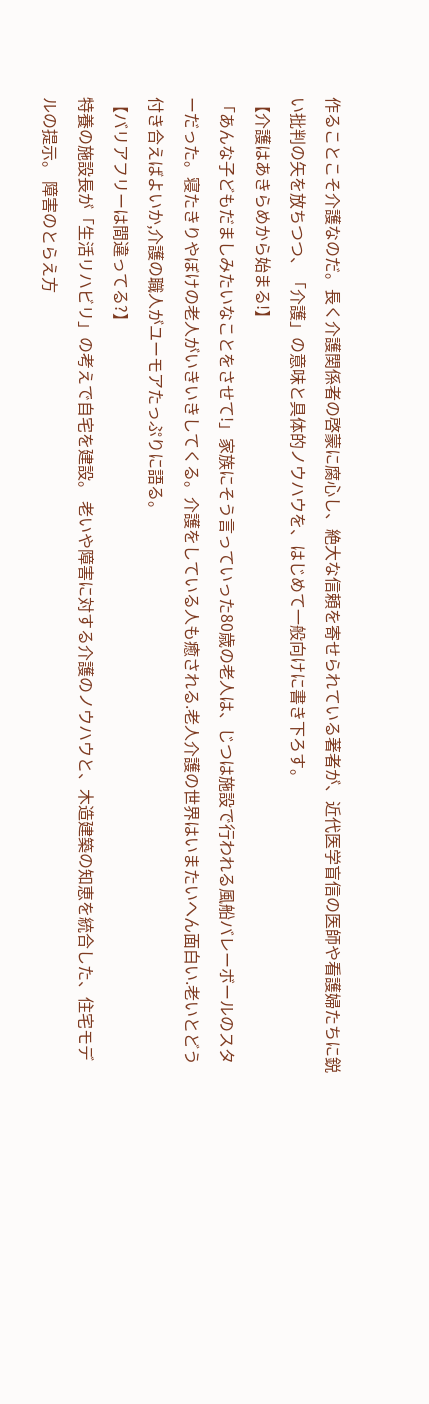作ることこそ介護なのだ。長く介護関係者の啓蒙に腐心し、絶大な信頼を寄せられている著者が、近代医学盲信の医師や看護婦たちに鋭い批判の矢を放ちつつ、「介護」の意味と具体的ノウハウを、はじめて一般向けに書き下ろす。
【介護はあきらめから始まる!】
「あんな子どもだましみたいなことをさせて!」家族にそう言っていった80歳の老人は、じつは施設で行われる風船バレーボールのスターだった。寝たきりやぼけの老人がいきいきしてくる。介護をしている人も癒される.老人介護の世界はいまたいへん面白い.老いとどう付き合えばよいか,介護の職人がユーモアたっぷりに語る。
【バリアフリーは間違ってる?】
特養の施設長が「生活リハビリ」の考えで自宅を建設。 老いや障害に対する介護のノウハウと、木造建築の知恵を統合した、住宅モデルの提示。 障害のとらえ方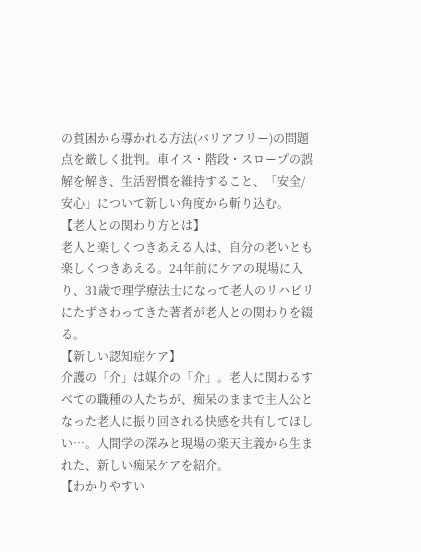の貧困から導かれる方法(バリアフリー)の問題点を厳しく批判。車イス・階段・スロープの誤解を解き、生活習慣を維持すること、「安全/安心」について新しい角度から斬り込む。
【老人との関わり方とは】
老人と楽しくつきあえる人は、自分の老いとも楽しくつきあえる。24年前にケアの現場に入り、31歳で理学療法士になって老人のリハビリにたずさわってきた著者が老人との関わりを綴る。
【新しい認知症ケア】
介護の「介」は媒介の「介」。老人に関わるすべての職種の人たちが、痴呆のままで主人公となった老人に振り回される快感を共有してほしい…。人間学の深みと現場の楽天主義から生まれた、新しい痴呆ケアを紹介。
【わかりやすい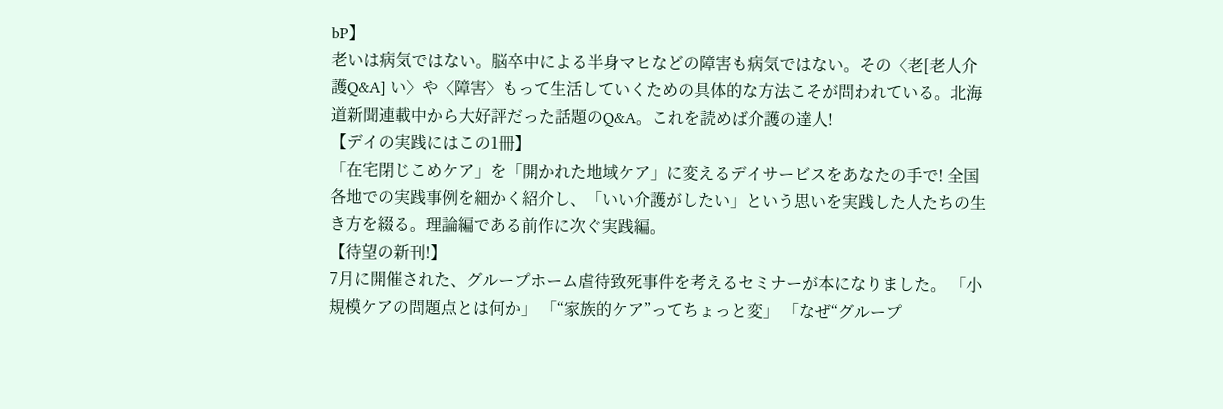bP】
老いは病気ではない。脳卒中による半身マヒなどの障害も病気ではない。その〈老[老人介護Q&A] い〉や〈障害〉もって生活していくための具体的な方法こそが問われている。北海道新聞連載中から大好評だった話題のQ&A。これを読めば介護の達人!
【デイの実践にはこの1冊】
「在宅閉じこめケア」を「開かれた地域ケア」に変えるデイサービスをあなたの手で! 全国各地での実践事例を細かく紹介し、「いい介護がしたい」という思いを実践した人たちの生き方を綴る。理論編である前作に次ぐ実践編。
【待望の新刊!】
7月に開催された、グループホーム虐待致死事件を考えるセミナーが本になりました。 「小規模ケアの問題点とは何か」 「“家族的ケア”ってちょっと変」 「なぜ“グループ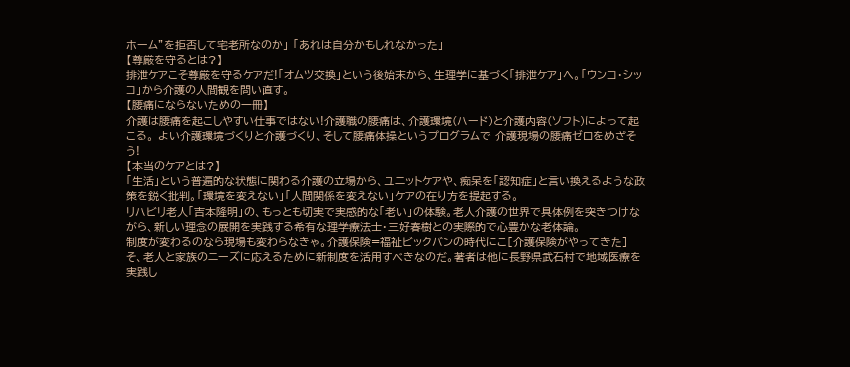ホーム”を拒否して宅老所なのか」 「あれは自分かもしれなかった」
【尊厳を守るとは?】
排泄ケアこそ尊厳を守るケアだ!「オムツ交換」という後始末から、生理学に基づく「排泄ケア」へ。「ウンコ・シッコ」から介護の人間観を問い直す。
【腰痛にならないための一冊】
介護は腰痛を起こしやすい仕事ではない!介護職の腰痛は、介護環境(ハード)と介護内容(ソフト)によって起こる。 よい介護環境づくりと介護づくり、そして腰痛体操というプログラムで 介護現場の腰痛ゼロをめざそう!
【本当のケアとは?】
「生活」という普遍的な状態に関わる介護の立場から、ユニットケアや、痴呆を「認知症」と言い換えるような政策を鋭く批判。「環境を変えない」「人間関係を変えない」ケアの在り方を提起する。
リハビリ老人「吉本隆明」の、もっとも切実で実感的な「老い」の体験。老人介護の世界で具体例を突きつけながら、新しい理念の展開を実践する希有な理学療法士・三好春樹との実際的で心豊かな老体論。
制度が変わるのなら現場も変わらなきゃ。介護保険=福祉ビックバンの時代にこ[介護保険がやってきた] そ、老人と家族のニーズに応えるために新制度を活用すべきなのだ。著者は他に長野県武石村で地域医療を実践し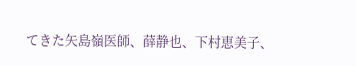てきた矢島嶺医師、薛静也、下村恵美子、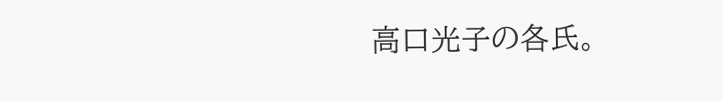高口光子の各氏。